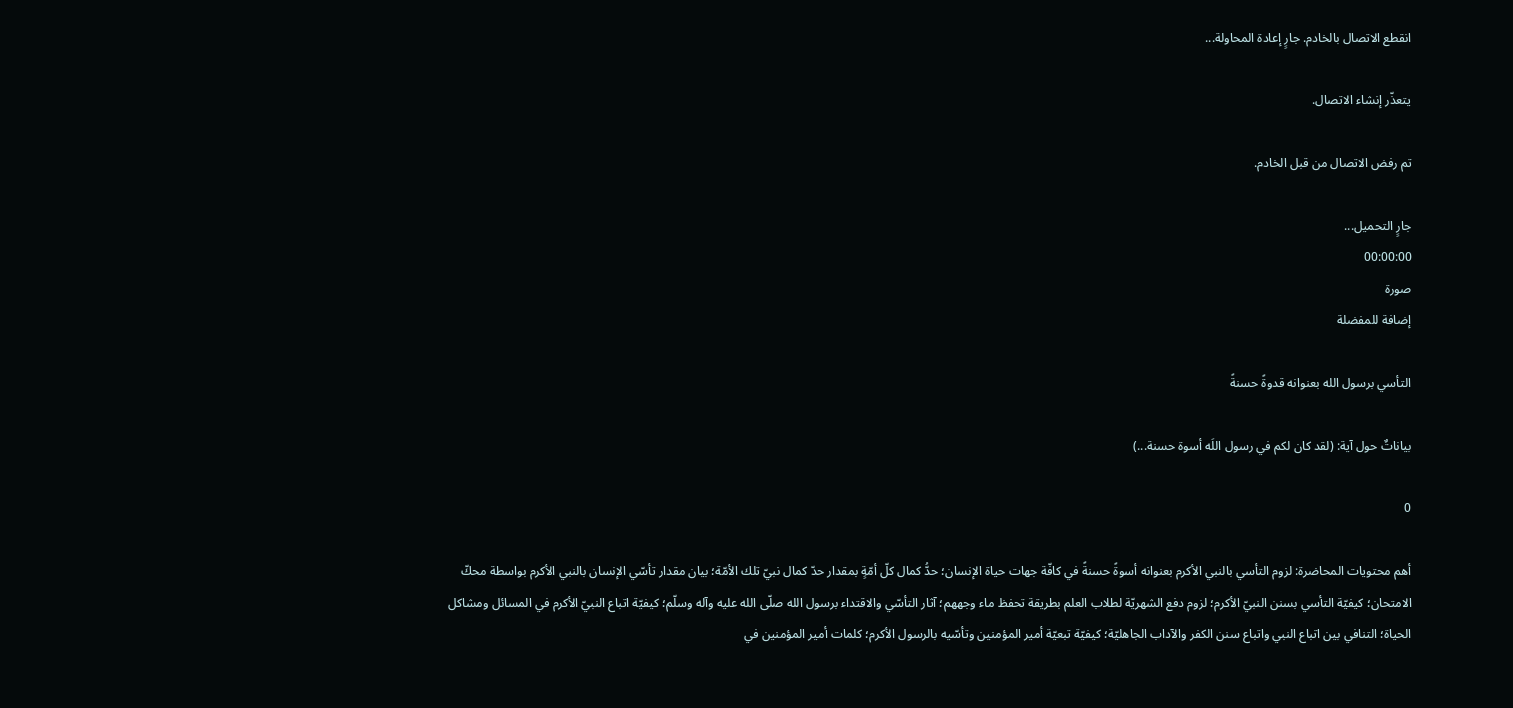انقطع الاتصال بالخادم. جارٍ إعادة المحاولة...

يتعذّر إنشاء الاتصال.

تم رفض الاتصال من قبل الخادم.

جارٍ التحميل...
00:00:00
صورة
إضافة للمفضلة

التأسي برسول الله بعنوانه قدوةً حسنةً

بياناتٌ حول آية: (لقد كان لكم في رسول اللَه أسوة حسنة...)

0

أهم محتويات المحاضرة: لزوم التأسي بالنبي الأكرم بعنوانه أسوةً حسنةً في كافّة جهات حياة الإنسان؛ حدُّ كمال كلّ أمّةٍ بمقدار حدّ كمال نبيّ تلك الأمّة؛ بيان مقدار تأسّي الإنسان بالنبي الأكرم بواسطة محكّ الامتحان؛ كيفيّة التأسي بسنن النبيّ الأكرم؛ لزوم دفع الشهريّة لطلاب العلم بطريقة تحفظ ماء وجههم؛ آثار التأسّي والاقتداء برسول الله صلّى الله عليه وآله وسلّم؛ كيفيّة اتباع النبيّ الأكرم في المسائل ومشاكل الحياة؛ التنافي بين اتباع النبي واتباع سنن الكفر والآداب الجاهليّة؛ كيفيّة تبعيّة أمير المؤمنين وتأسّيه بالرسول الأكرم؛ كلمات أمير المؤمنين في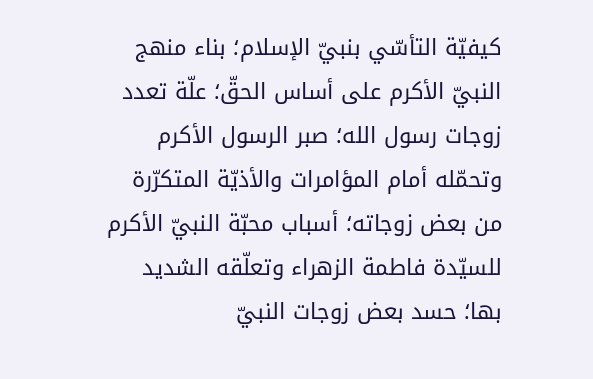كيفيّة التأسّي بنبيّ الإسلام؛ بناء منهج النبيّ الأكرم على أساس الحقّ؛ علّة تعدد زوجات رسول الله؛ صبر الرسول الأكرم وتحمّله أمام المؤامرات والأذيّة المتكرّرة من بعض زوجاته؛ أسباب محبّة النبيّ الأكرم للسيّدة فاطمة الزهراء وتعلّقه الشديد بها؛ حسد بعض زوجات النبيّ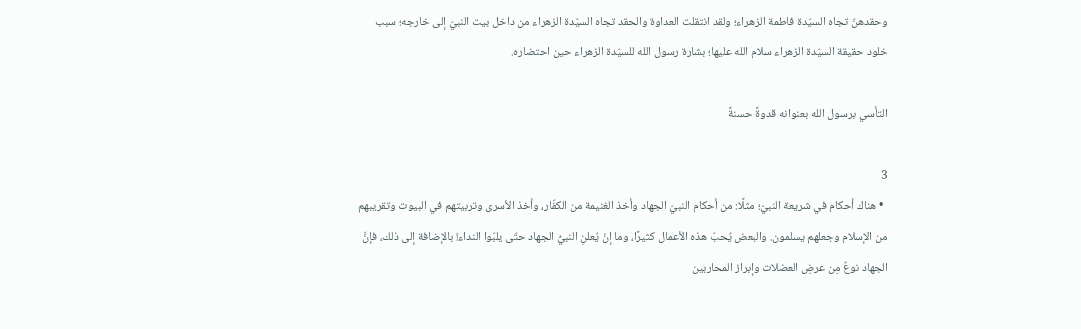وحقدهنّ تجاه السيّدة فاطمة الزهراء؛ ولقد انتقلت العداوة والحقد تجاه السيّدة الزهراء من داخل بيت النبيّ إلى خارجه؛ سبب خلود حقيقة السيّدة الزهراء سلام الله عليها؛ بشارة رسول الله للسيّدة الزهراء حين احتضاره.

التأسي برسول الله بعنوانه قدوةً حسنةً

3
  • هناك أحكام في شريعة النبيّ؛ مثلًا: من أحكام النبيّ الجهاد وأخذ الغنيمة من الكفّار، وأخذ الأسرى وتربيتهم في البيوت وتقريبهم من الإسلام وجعلهم يسلمون. والبعض يُحبّ هذه الأعمال كثيرًا، وما إنْ يُعلنِ النبيُّ الجهاد حتّى يلبّوا النداء! بالإضافة إلى ذلك، فإنَّ الجهاد نوعٌ مِن عرضِ العضلات وإبراز المحاربين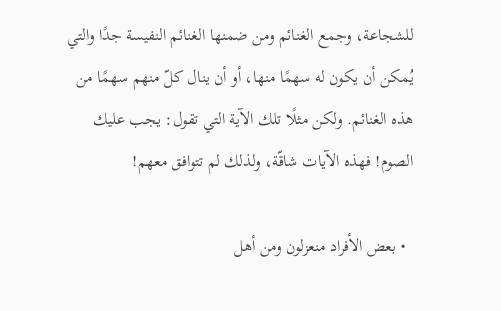للشجاعة، وجمع الغنائم ومن ضمنها الغنائم النفيسة جدًا والتي يُمكن أن يكون له سهمًا منها، أو أن ينال كلّ منهم سهمًا من هذه الغنائم. ولكن مثلًا تلك الآية التي تقول: يجب عليك الصوم! فهذه الآيات شاقّة، ولذلك لم تتوافق معهم!

  • بعض الأفراد منعزلون ومن أهل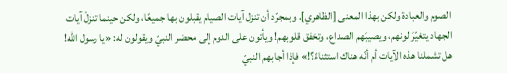الصوم والعبادة ولكن بهذا المعنى [الظاهري]. وبمجرّد أن تنزل آيات الصيام يقبلون بها جميعًا، ولكن حينما تنزلْ آيات الجهاد يتغيّرَ لونهم، ويصيبَهم الصداع، وتخفق قلوبهم! ويأتون على الدوم إلى محضر النبيّ ويقولون له: «يا رسول الله! هل تشملنا هذه الآيات أم أنّه هناك استثناءً؟!» فإذا أجابهم النبيّ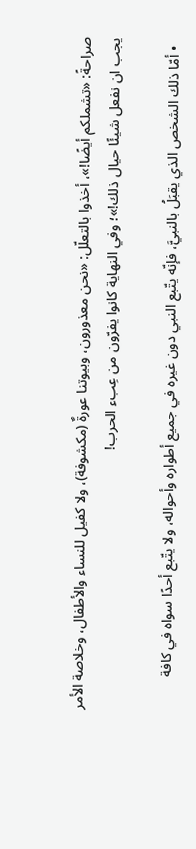صراحةً: «تشملكم أيضًا!»، أخذوا بالتعلّل: «نحن معذورون، وبيوتنا عورةٌ (مكشوفة)، ولا كفيل للنساء والأطفال، وخلاصة الأمر يجب ان نفعل شيئًا حيال ذلك!»؛ وفي النهاية كانوا يفرّون من عِبء الحرب!

  • أمّا ذلك الشخص الذي يقبَلُ بالنبيَّ، فإنّه يتّبع النبي دون غيره في جميع أطواره وأحواله، ولا يتّبع أحدًا سواه في كافة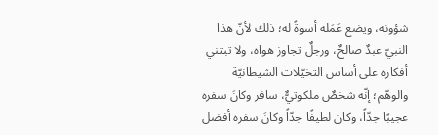شؤونه، ويضع عَمَله أسوةً له؛ ذلك لأنّ هذا النبيّ عبدٌ صالحٌ، ورجلٌ تجاوز هواه، ولا تبتني أفكاره على أساس التخيّلات الشيطانيّة والوهّم؛ إنّه شخصٌ ملكوتيٌّ، سافر وكانَ سفره عجيبًا جدّاً، وكان لطيفًا جدّاً وكانَ سفره أفضل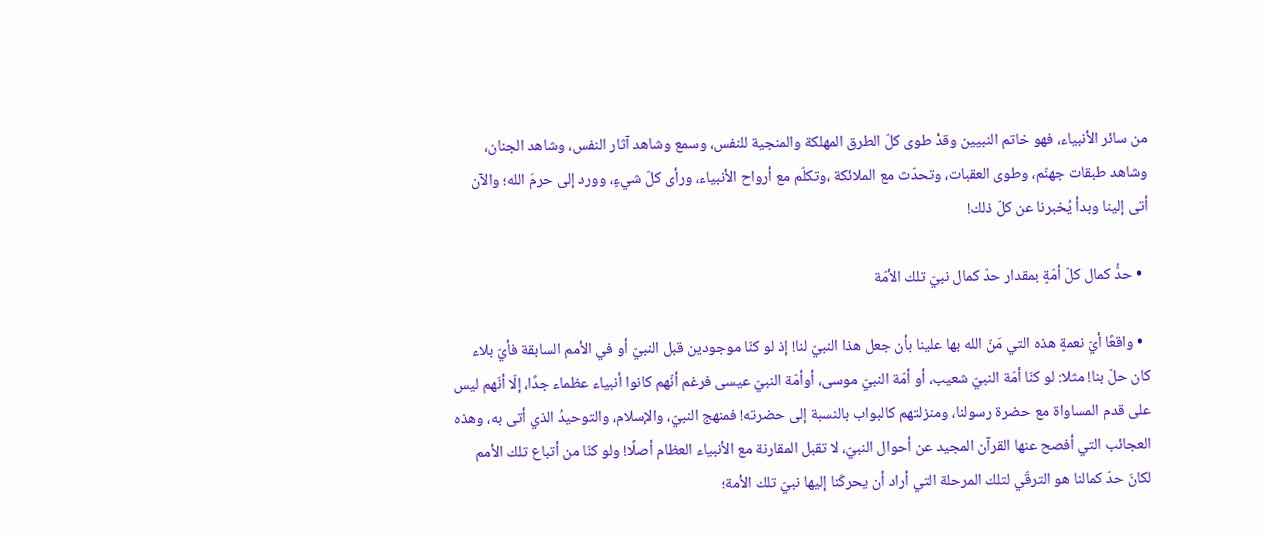من‌ سائر الأنبياء، فهو خاتم النبيين وقدْ طوى كلّ الطرق المهلكة والمنجية للنفس، وسمع وشاهد آثار النفس، وشاهد الجنان، وشاهد طبقات جهنّم، وطوى العقبات، وتحدّث مع الملائكة ،وتكلّم مع أرواح الأنبياء، ورأى كلّ شي‌ءٍ، وورد إلى حرمَ الله؛ والآن أتى إلينا وبدأ يُخبرنا عن كلّ ذلك!

  • حدُّ كمال كلّ أمّةٍ بمقدار حدّ كمال نبيّ تلك الأمّة

  • واقعًا أيّ نعمةٍ هذه التي مَنّ الله بها علينا بأن جعل هذا النبيّ لنا! إذ لو كنّا موجودين قبل النبيّ أو في الأمم السابقة فأيّ بلاء كان حلّ بنا! مثلا: لو كنّا أمّة النبيّ شعيب، أو أمّة النبيّ موسى، أوأمّة النبيّ عيسى فرغم أنّهم كانوا أنبياء عظماء جدًا، إلّا أنّهم ليس على قدم المساواة مع حضرة رسولنا، ومنزلتهم كالبواب بالنسبة إلى حضرته! فمنهج النبيّ، والإسلام، والتوحيدُ الذي أتى به، وهذه العجائب التي أفصح عنها القرآن المجيد عن أحوال النبيّ، لا تقبل المقارنة مع الأنبياء العظام أصلًا! ولو كنّا من أتباع تلك الأمم لكانَ حدّ كمالنا هو الترقّي لتلك المرحلة التي أراد أن يحركّنا إليها نبيّ تلك الأمة؛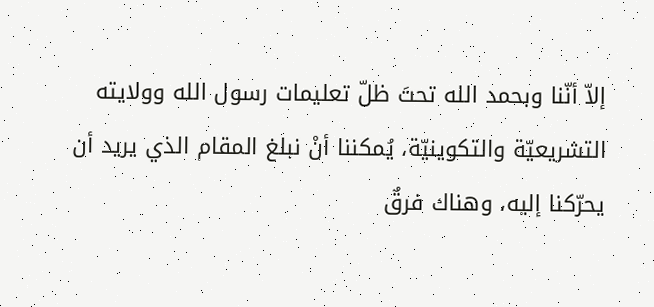إلاّ أنّنا وبحمد الله تحتَ ظلّ تعليمات رسول الله وولايته التشريعيّة والتكوينيّة، يُمكننا أنْ نبلغ المقام الذي يريد أن يحرّكنا إليه، وهناك فرقٌ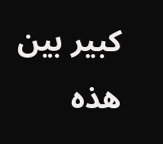كبير بين هذه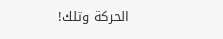الحركة وتلك!